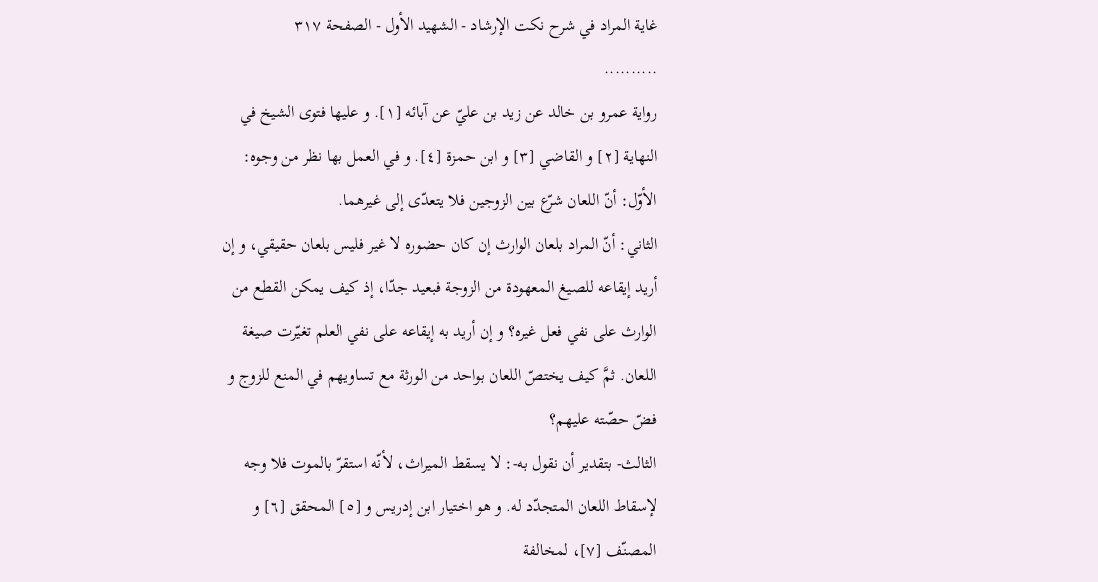غاية المراد في شرح نكت الإرشاد - الشهيد الأول - الصفحة ٣١٧
..........
رواية عمرو بن خالد عن زيد بن عليّ عن آبائه [١]. و عليها فتوى الشيخ في النهاية [٢] و القاضي [٣] و ابن حمزة [٤]. و في العمل بها نظر من وجوه:
الأوّل: أنّ اللعان شرّع بين الزوجين فلا يتعدّى إلى غيرهما.
الثاني: أنّ المراد بلعان الوارث إن كان حضوره لا غير فليس بلعان حقيقي، و إن أريد إيقاعه للصيغ المعهودة من الزوجة فبعيد جدّا، إذ كيف يمكن القطع من الوارث على نفي فعل غيره؟ و إن أريد به إيقاعه على نفي العلم تغيّرت صيغة اللعان. ثمَّ كيف يختصّ اللعان بواحد من الورثة مع تساويهم في المنع للزوج و فضّ حصّته عليهم؟
الثالث- بتقدير أن نقول به-: لا يسقط الميراث، لأنّه استقرّ بالموت فلا وجه لإسقاط اللعان المتجدّد له. و هو اختيار ابن إدريس و [٥] المحقق [٦] و المصنّف [٧]، لمخالفة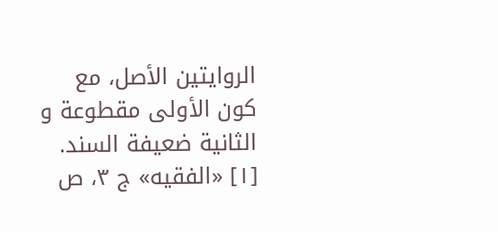الروايتين الأصل، مع كون الأولى مقطوعة و الثانية ضعيفة السند.
[١] «الفقيه» ج ٣، ص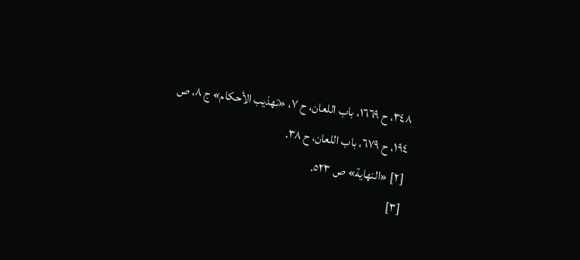٣٤٨، ح ١٦٦٩، باب اللعان، ح ٧، «تهذيب الأحكام» ج ٨، ص ١٩٤، ح ٦٧٩، باب اللعان، ح ٣٨.
[٢] «النهاية» ص ٥٢٣.
[٣]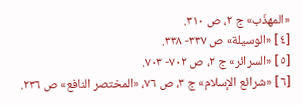«المهذّب» ج ٢، ص ٣١٠.
[٤] «الوسيلة» ص ٣٣٧- ٣٣٨.
[٥] «السرائر» ج ٢، ص ٧٠٢- ٧٠٣.
[٦] «شرائع الإسلام» ج ٣، ص ٧٦، «المختصر النافع» ص ٢٣٦.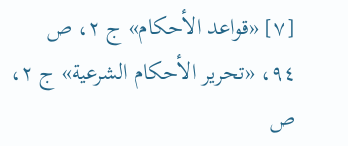[٧] «قواعد الأحكام» ج ٢، ص ٩٤، «تحرير الأحكام الشرعية» ج ٢، ص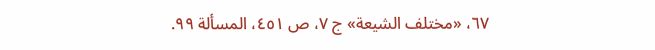٦٧، «مختلف الشيعة» ج ٧، ص ٤٥١، المسألة ٩٩.